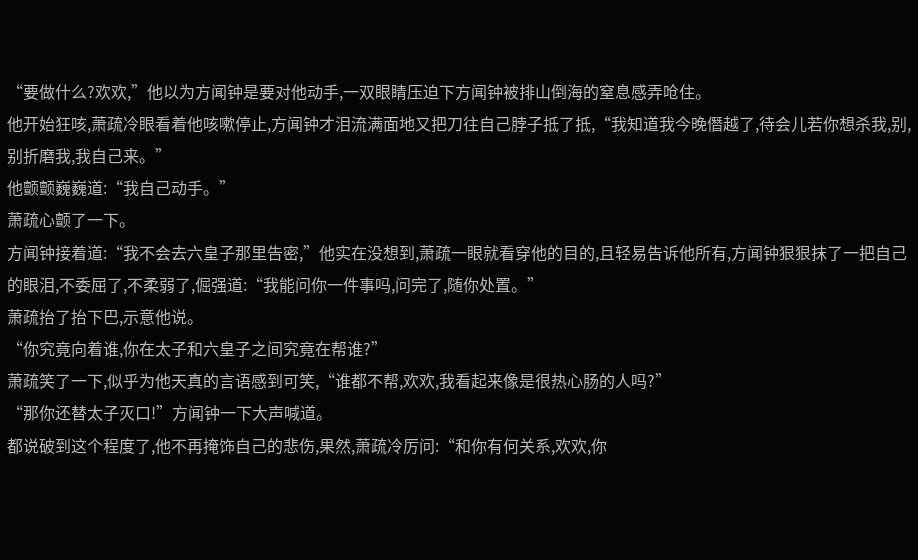“要做什么?欢欢,”他以为方闻钟是要对他动手,一双眼睛压迫下方闻钟被排山倒海的窒息感弄呛住。
他开始狂咳,萧疏冷眼看着他咳嗽停止,方闻钟才泪流满面地又把刀往自己脖子抵了抵,“我知道我今晚僭越了,待会儿若你想杀我,别,别折磨我,我自己来。”
他颤颤巍巍道:“我自己动手。”
萧疏心颤了一下。
方闻钟接着道:“我不会去六皇子那里告密,”他实在没想到,萧疏一眼就看穿他的目的,且轻易告诉他所有,方闻钟狠狠抹了一把自己的眼泪,不委屈了,不柔弱了,倔强道:“我能问你一件事吗,问完了,随你处置。”
萧疏抬了抬下巴,示意他说。
“你究竟向着谁,你在太子和六皇子之间究竟在帮谁?”
萧疏笑了一下,似乎为他天真的言语感到可笑,“谁都不帮,欢欢,我看起来像是很热心肠的人吗?”
“那你还替太子灭口!”方闻钟一下大声喊道。
都说破到这个程度了,他不再掩饰自己的悲伤,果然,萧疏冷厉问:“和你有何关系,欢欢,你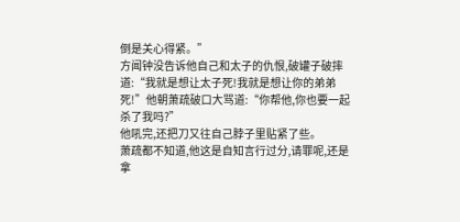倒是关心得紧。”
方闻钟没告诉他自己和太子的仇恨,破罐子破摔道:“我就是想让太子死!我就是想让你的弟弟死!”他朝萧疏破口大骂道:“你帮他,你也要一起杀了我吗?”
他吼完,还把刀又往自己脖子里贴紧了些。
萧疏都不知道,他这是自知言行过分,请罪呢,还是拿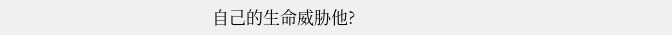自己的生命威胁他?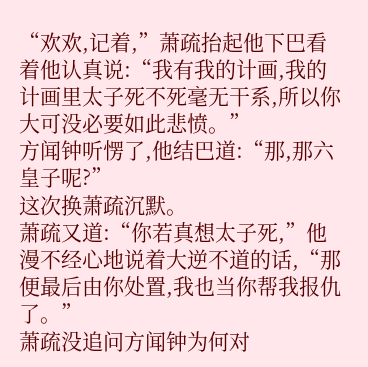“欢欢,记着,”萧疏抬起他下巴看着他认真说:“我有我的计画,我的计画里太子死不死毫无干系,所以你大可没必要如此悲愤。”
方闻钟听愣了,他结巴道:“那,那六皇子呢?”
这次换萧疏沉默。
萧疏又道:“你若真想太子死,”他漫不经心地说着大逆不道的话,“那便最后由你处置,我也当你帮我报仇了。”
萧疏没追问方闻钟为何对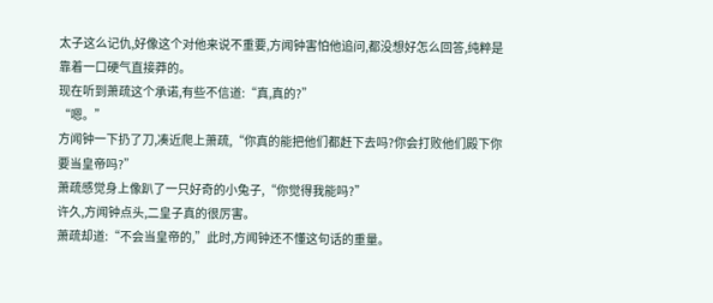太子这么记仇,好像这个对他来说不重要,方闻钟害怕他追问,都没想好怎么回答,纯粹是靠着一口硬气直接莽的。
现在听到萧疏这个承诺,有些不信道:“真,真的?”
“嗯。”
方闻钟一下扔了刀,凑近爬上萧疏,“你真的能把他们都赶下去吗?你会打败他们殿下你要当皇帝吗?”
萧疏感觉身上像趴了一只好奇的小兔子,“你觉得我能吗?”
许久,方闻钟点头,二皇子真的很厉害。
萧疏却道:“不会当皇帝的,”此时,方闻钟还不懂这句话的重量。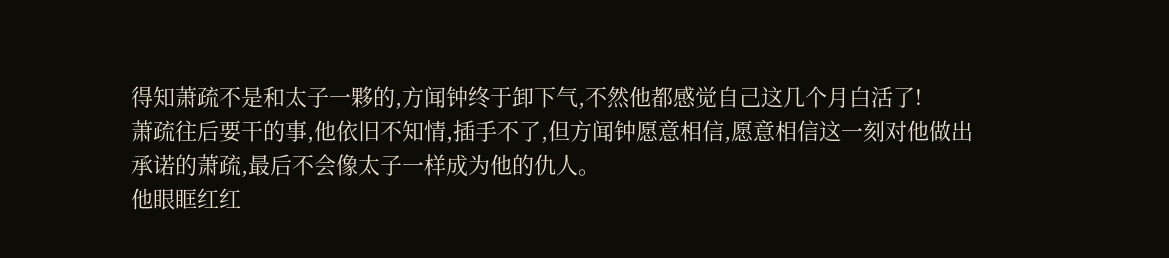得知萧疏不是和太子一夥的,方闻钟终于卸下气,不然他都感觉自己这几个月白活了!
萧疏往后要干的事,他依旧不知情,插手不了,但方闻钟愿意相信,愿意相信这一刻对他做出承诺的萧疏,最后不会像太子一样成为他的仇人。
他眼眶红红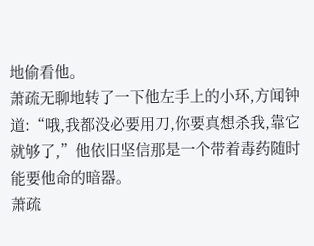地偷看他。
萧疏无聊地转了一下他左手上的小环,方闻钟道:“哦,我都没必要用刀,你要真想杀我,靠它就够了,”他依旧坚信那是一个带着毒药随时能要他命的暗器。
萧疏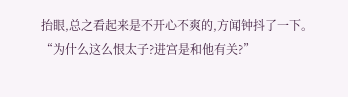抬眼,总之看起来是不开心不爽的,方闻钟抖了一下。
“为什么这么恨太子?进宫是和他有关?”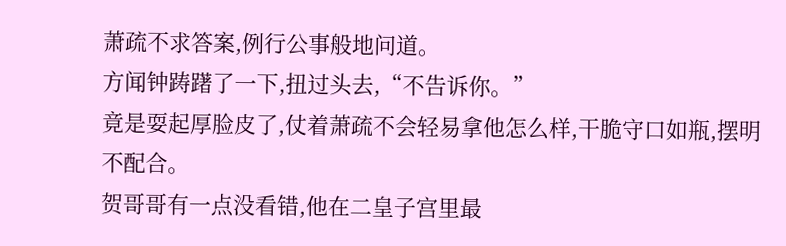萧疏不求答案,例行公事般地问道。
方闻钟踌躇了一下,扭过头去,“不告诉你。”
竟是耍起厚脸皮了,仗着萧疏不会轻易拿他怎么样,干脆守口如瓶,摆明不配合。
贺哥哥有一点没看错,他在二皇子宫里最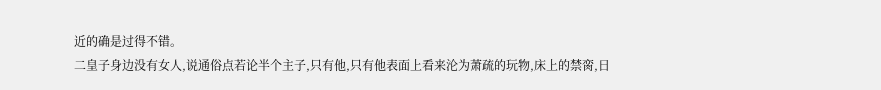近的确是过得不错。
二皇子身边没有女人,说通俗点若论半个主子,只有他,只有他表面上看来沦为萧疏的玩物,床上的禁脔,日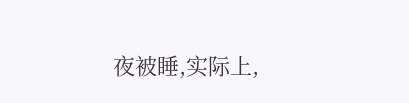夜被睡,实际上,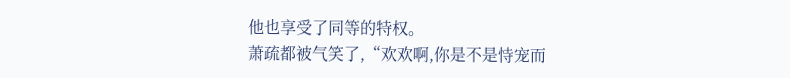他也享受了同等的特权。
萧疏都被气笑了,“欢欢啊,你是不是恃宠而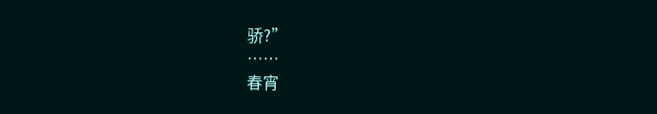骄?”
……
春宵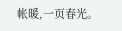帐暖,一页春光。